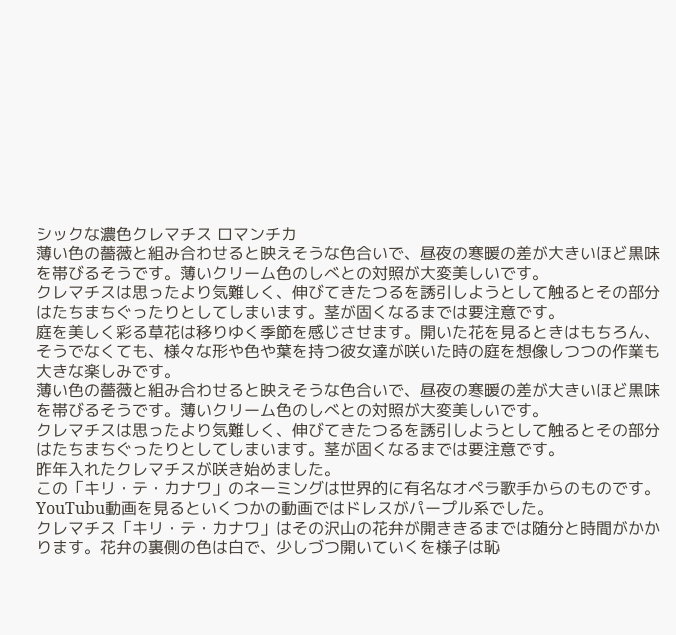シックな濃色クレマチス ロマンチカ
薄い色の薔薇と組み合わせると映えそうな色合いで、昼夜の寒暖の差が大きいほど黒味を帯びるそうです。薄いクリーム色のしべとの対照が大変美しいです。
クレマチスは思ったより気難しく、伸びてきたつるを誘引しようとして触るとその部分はたちまちぐったりとしてしまいます。茎が固くなるまでは要注意です。
庭を美しく彩る草花は移りゆく季節を感じさせます。開いた花を見るときはもちろん、そうでなくても、様々な形や色や葉を持つ彼女達が咲いた時の庭を想像しつつの作業も大きな楽しみです。
薄い色の薔薇と組み合わせると映えそうな色合いで、昼夜の寒暖の差が大きいほど黒味を帯びるそうです。薄いクリーム色のしべとの対照が大変美しいです。
クレマチスは思ったより気難しく、伸びてきたつるを誘引しようとして触るとその部分はたちまちぐったりとしてしまいます。茎が固くなるまでは要注意です。
昨年入れたクレマチスが咲き始めました。
この「キリ・テ・カナワ」のネーミングは世界的に有名なオペラ歌手からのものです。YouTubu動画を見るといくつかの動画ではドレスがパープル系でした。
クレマチス「キリ・テ・カナワ」はその沢山の花弁が開ききるまでは随分と時間がかかります。花弁の裏側の色は白で、少しづつ開いていくを様子は恥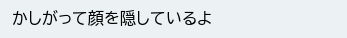かしがって顔を隠しているよ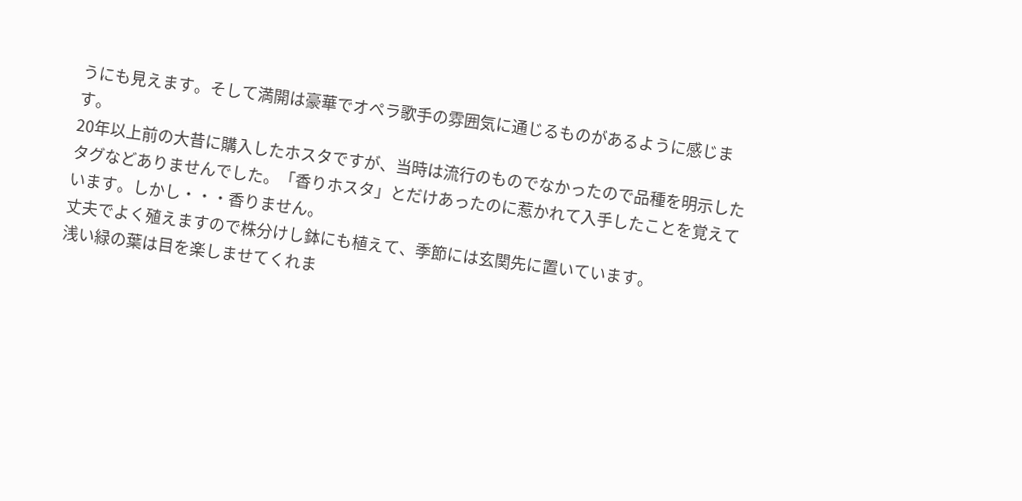うにも見えます。そして満開は豪華でオペラ歌手の雰囲気に通じるものがあるように感じます。
20年以上前の大昔に購入したホスタですが、当時は流行のものでなかったので品種を明示したタグなどありませんでした。「香りホスタ」とだけあったのに惹かれて入手したことを覚えています。しかし・・・香りません。
丈夫でよく殖えますので株分けし鉢にも植えて、季節には玄関先に置いています。
浅い緑の葉は目を楽しませてくれま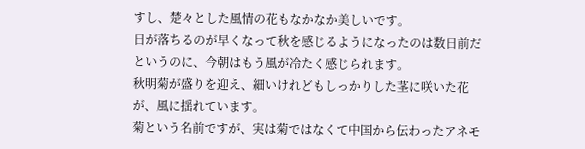すし、楚々とした風情の花もなかなか美しいです。
日が落ちるのが早くなって秋を感じるようになったのは数日前だというのに、今朝はもう風が冷たく感じられます。
秋明菊が盛りを迎え、細いけれどもしっかりした茎に咲いた花が、風に揺れています。
菊という名前ですが、実は菊ではなくて中国から伝わったアネモ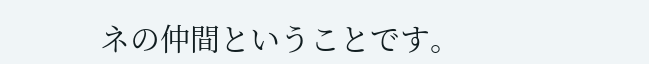ネの仲間ということです。